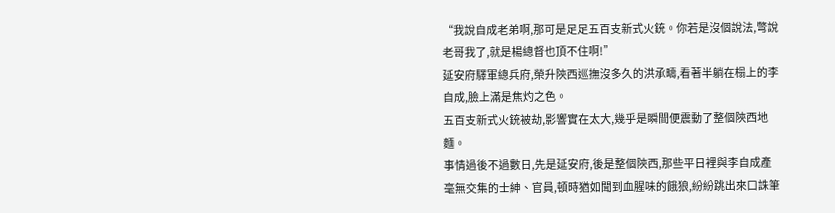“我說自成老弟啊,那可是足足五百支新式火銃。你若是沒個說法,彆說老哥我了,就是楊總督也頂不住啊!”
延安府驛軍總兵府,榮升陝西巡撫沒多久的洪承疇,看著半躺在榻上的李自成,臉上滿是焦灼之色。
五百支新式火銃被劫,影響實在太大,幾乎是瞬間便震動了整個陝西地麵。
事情過後不過數日,先是延安府,後是整個陝西,那些平日裡與李自成產毫無交集的士紳、官員,頓時猶如聞到血腥味的餓狼,紛紛跳出來口誅筆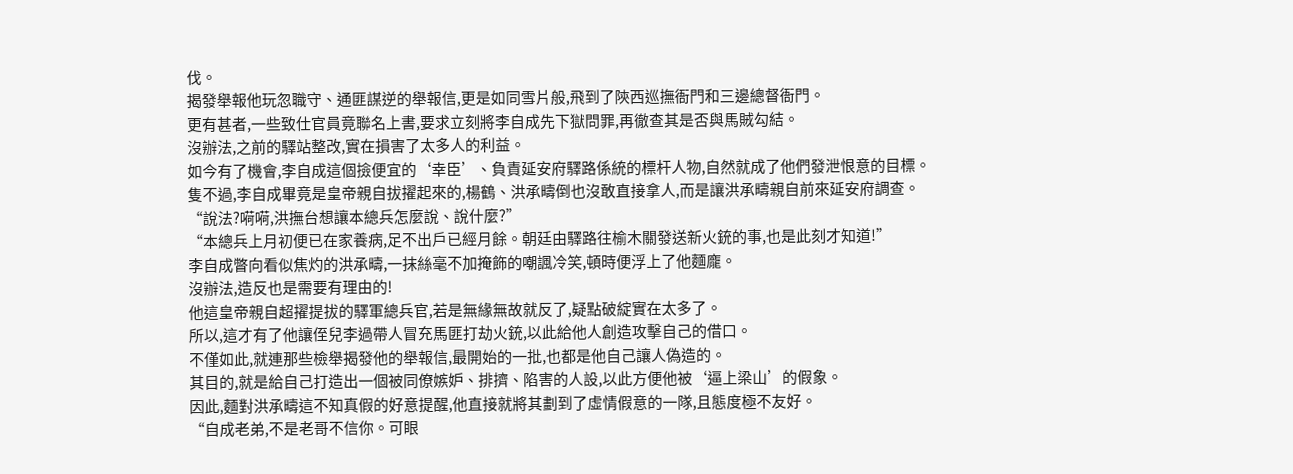伐。
揭發舉報他玩忽職守、通匪謀逆的舉報信,更是如同雪片般,飛到了陝西巡撫衙門和三邊總督衙門。
更有甚者,一些致仕官員竟聯名上書,要求立刻將李自成先下獄問罪,再徹查其是否與馬賊勾結。
沒辦法,之前的驛站整改,實在損害了太多人的利益。
如今有了機會,李自成這個撿便宜的‘幸臣’、負責延安府驛路係統的標杆人物,自然就成了他們發泄恨意的目標。
隻不過,李自成畢竟是皇帝親自拔擢起來的,楊鶴、洪承疇倒也沒敢直接拿人,而是讓洪承疇親自前來延安府調查。
“說法?嗬嗬,洪撫台想讓本總兵怎麼說、說什麼?”
“本總兵上月初便已在家養病,足不出戶已經月餘。朝廷由驛路往榆木關發送新火銃的事,也是此刻才知道!”
李自成瞥向看似焦灼的洪承疇,一抹絲毫不加掩飾的嘲諷冷笑,頓時便浮上了他麵龐。
沒辦法,造反也是需要有理由的!
他這皇帝親自超擢提拔的驛軍總兵官,若是無緣無故就反了,疑點破綻實在太多了。
所以,這才有了他讓侄兒李過帶人冒充馬匪打劫火銃,以此給他人創造攻擊自己的借口。
不僅如此,就連那些檢舉揭發他的舉報信,最開始的一批,也都是他自己讓人偽造的。
其目的,就是給自己打造出一個被同僚嫉妒、排擠、陷害的人設,以此方便他被‘逼上梁山’的假象。
因此,麵對洪承疇這不知真假的好意提醒,他直接就將其劃到了虛情假意的一隊,且態度極不友好。
“自成老弟,不是老哥不信你。可眼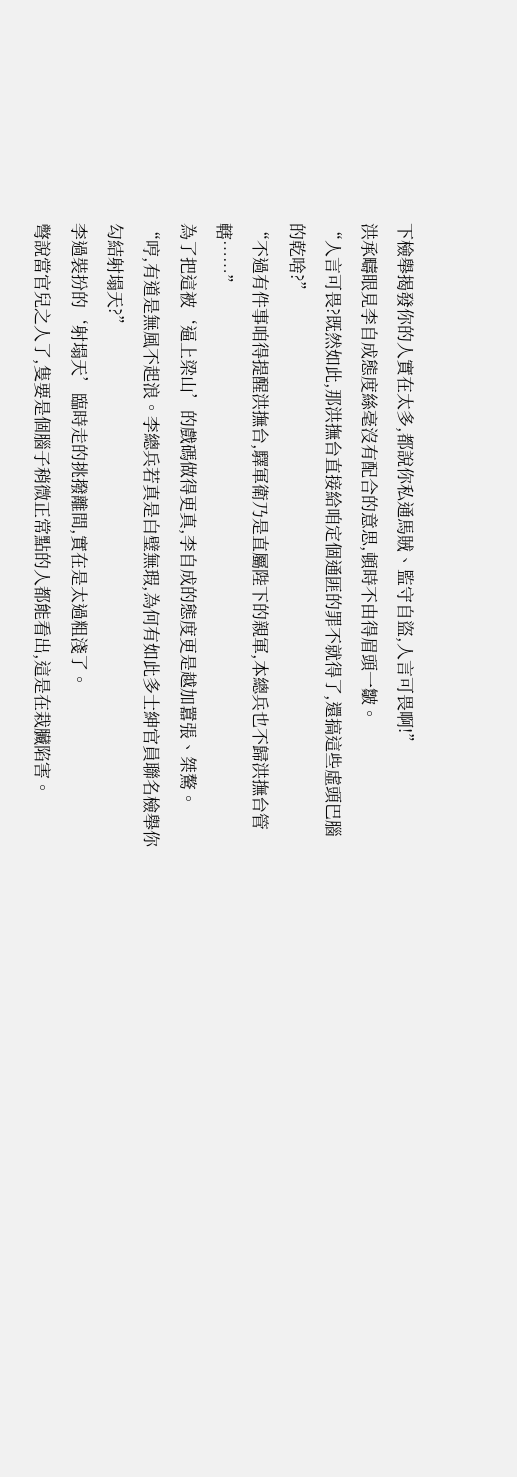下檢舉揭發你的人實在太多,都說你私通馬賊、監守自盜,人言可畏啊!”
洪承疇眼見李自成態度絲毫沒有配合的意思,頓時不由得眉頭一皺。
“人言可畏?既然如此,那洪撫台直接給咱定個通匪的罪不就得了,還搞這些虛頭巴腦的乾啥?”
“不過有件事咱得提醒洪撫台,驛軍衛乃是直屬陛下的親軍,本總兵也不歸洪撫台管轄……”
為了把這被‘逼上梁山’的戲碼做得更真,李自成的態度更是越加囂張、桀驁。
“哼,有道是無風不起浪。李總兵若真是白璧無瑕,為何有如此多士紳官員聯名檢舉你勾結射塌天?”
李過裝扮的‘射塌天’臨時走的挑撥離間,實在是太過粗淺了。
彆說當官兒之人了,隻要是個腦子稍微正常點的人都能看出,這是在栽臟陷害。